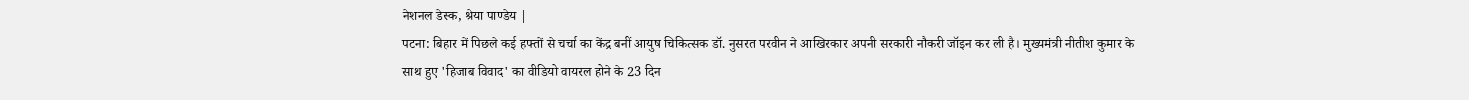नेशनल डेस्क, श्रेया पाण्डेय |
पटना: बिहार में पिछले कई हफ्तों से चर्चा का केंद्र बनीं आयुष चिकित्सक डॉ. नुसरत परवीन ने आखिरकार अपनी सरकारी नौकरी जॉइन कर ली है। मुख्यमंत्री नीतीश कुमार के साथ हुए 'हिजाब विवाद' का वीडियो वायरल होने के 23 दिन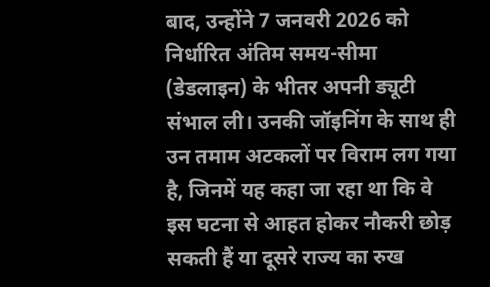बाद, उन्होंने 7 जनवरी 2026 को निर्धारित अंतिम समय-सीमा (डेडलाइन) के भीतर अपनी ड्यूटी संभाल ली। उनकी जॉइनिंग के साथ ही उन तमाम अटकलों पर विराम लग गया है, जिनमें यह कहा जा रहा था कि वे इस घटना से आहत होकर नौकरी छोड़ सकती हैं या दूसरे राज्य का रुख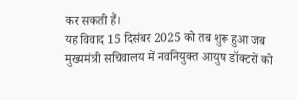कर सकती हैं।
यह विवाद 15 दिसंबर 2025 को तब शुरू हुआ जब मुख्यमंत्री सचिवालय में नवनियुक्त आयुष डॉक्टरों को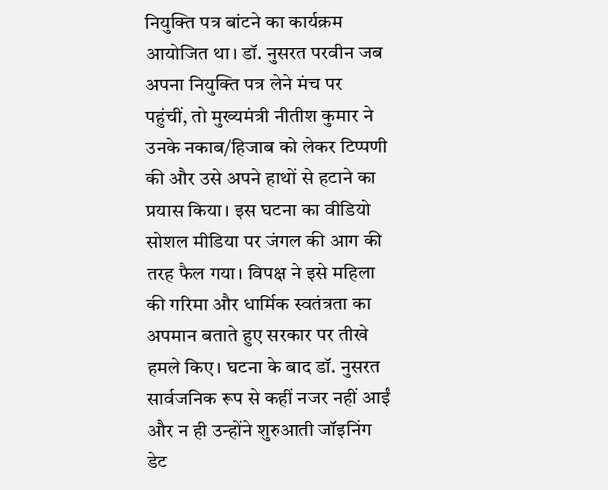नियुक्ति पत्र बांटने का कार्यक्रम आयोजित था। डॉ. नुसरत परवीन जब अपना नियुक्ति पत्र लेने मंच पर पहुंचीं, तो मुख्यमंत्री नीतीश कुमार ने उनके नकाब/हिजाब को लेकर टिप्पणी की और उसे अपने हाथों से हटाने का प्रयास किया। इस घटना का वीडियो सोशल मीडिया पर जंगल की आग की तरह फैल गया। विपक्ष ने इसे महिला की गरिमा और धार्मिक स्वतंत्रता का अपमान बताते हुए सरकार पर तीखे हमले किए। घटना के बाद डॉ. नुसरत सार्वजनिक रूप से कहीं नजर नहीं आईं और न ही उन्होंने शुरुआती जॉइनिंग डेट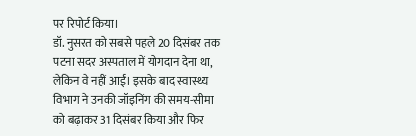पर रिपोर्ट किया।
डॉ. नुसरत को सबसे पहले 20 दिसंबर तक पटना सदर अस्पताल में योगदान देना था, लेकिन वे नहीं आईं। इसके बाद स्वास्थ्य विभाग ने उनकी जॉइनिंग की समय-सीमा को बढ़ाकर 31 दिसंबर किया और फिर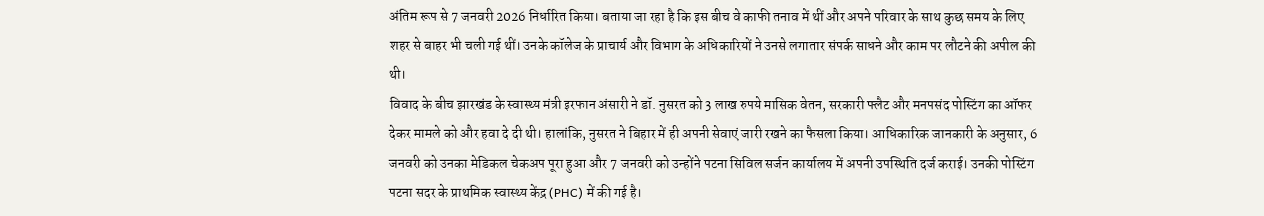अंतिम रूप से 7 जनवरी 2026 निर्धारित किया। बताया जा रहा है कि इस बीच वे काफी तनाव में थीं और अपने परिवार के साथ कुछ समय के लिए शहर से बाहर भी चली गई थीं। उनके कॉलेज के प्राचार्य और विभाग के अधिकारियों ने उनसे लगातार संपर्क साधने और काम पर लौटने की अपील की थी।
विवाद के बीच झारखंड के स्वास्थ्य मंत्री इरफान अंसारी ने डॉ. नुसरत को 3 लाख रुपये मासिक वेतन, सरकारी फ्लैट और मनपसंद पोस्टिंग का ऑफर देकर मामले को और हवा दे दी थी। हालांकि, नुसरत ने बिहार में ही अपनी सेवाएं जारी रखने का फैसला किया। आधिकारिक जानकारी के अनुसार, 6 जनवरी को उनका मेडिकल चेकअप पूरा हुआ और 7 जनवरी को उन्होंने पटना सिविल सर्जन कार्यालय में अपनी उपस्थिति दर्ज कराई। उनकी पोस्टिंग पटना सदर के प्राथमिक स्वास्थ्य केंद्र (PHC) में की गई है।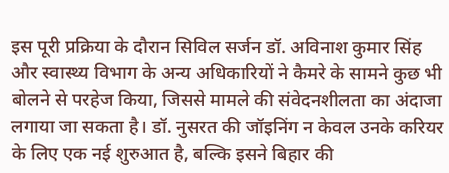इस पूरी प्रक्रिया के दौरान सिविल सर्जन डॉ. अविनाश कुमार सिंह और स्वास्थ्य विभाग के अन्य अधिकारियों ने कैमरे के सामने कुछ भी बोलने से परहेज किया, जिससे मामले की संवेदनशीलता का अंदाजा लगाया जा सकता है। डॉ. नुसरत की जॉइनिंग न केवल उनके करियर के लिए एक नई शुरुआत है, बल्कि इसने बिहार की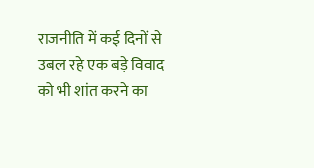राजनीति में कई दिनों से उबल रहे एक बड़े विवाद को भी शांत करने का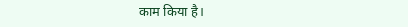काम किया है।